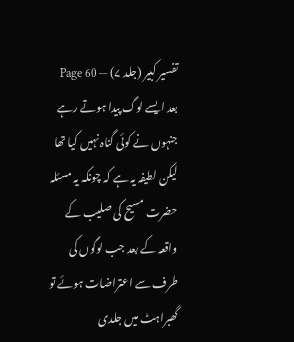تفسیر کبیر (جلد ۷) — Page 60
بعد ایسے لوگ پیدا ہوتے رہے جنہوں نے کوئی گناہ نہیں کیا تھا لیکن لطیفہ یہ ہے کہ چونکہ یہ مسئلہ حضرت مسیح کی صلیب کے واقعہ کے بعد جب لوگوں کی طرف سے اعتراضات ہوئے تو گھبراہٹ میں جلدی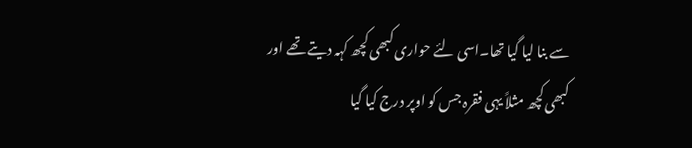سے بنا لیا گیا تھا۔اسی لئے حواری کبھی کچھ کہہ دیتے تھے اور کبھی کچھ مثلاً یہی فقرہ جس کو اوپر درج کیا گیا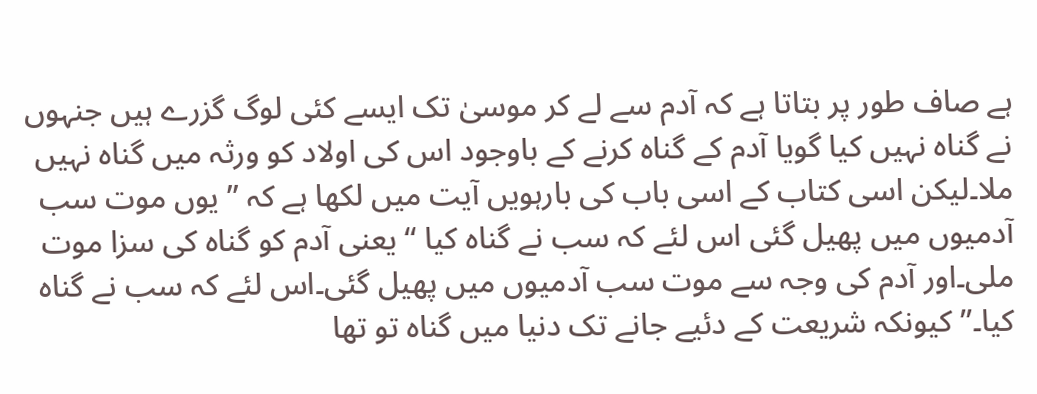ہے صاف طور پر بتاتا ہے کہ آدم سے لے کر موسیٰ تک ایسے کئی لوگ گزرے ہیں جنہوں نے گناہ نہیں کیا گویا آدم کے گناہ کرنے کے باوجود اس کی اولاد کو ورثہ میں گناہ نہیں ملا۔لیکن اسی کتاب کے اسی باب کی بارہویں آیت میں لکھا ہے کہ ’’ یوں موت سب آدمیوں میں پھیل گئی اس لئے کہ سب نے گناہ کیا ‘‘ یعنی آدم کو گناہ کی سزا موت ملی۔اور آدم کی وجہ سے موت سب آدمیوں میں پھیل گئی۔اس لئے کہ سب نے گناہ کیا۔’’کیونکہ شریعت کے دئیے جانے تک دنیا میں گناہ تو تھا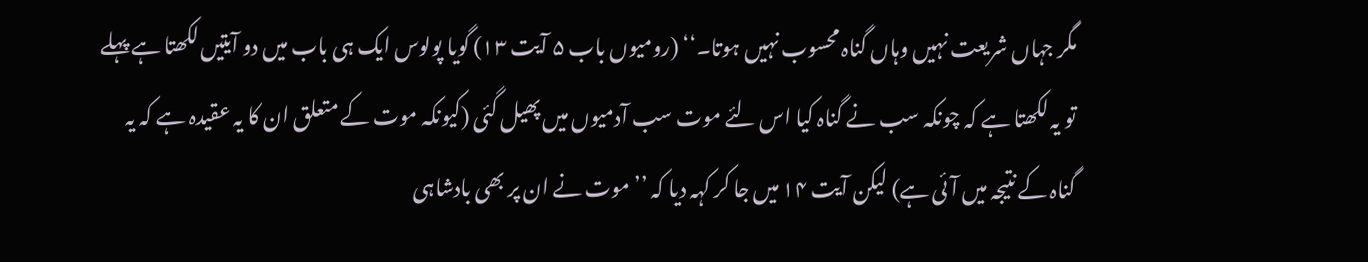مگر جہاں شریعت نہیں وہاں گناہ محسوب نہیں ہوتا۔‘‘ (رومیوں باب ۵ آیت ۱۳) گویا پولوس ایک ہی باب میں دو آیتیں لکھتا ہے پہلے تو یہ لکھتا ہے کہ چونکہ سب نے گناہ کیا اس لئے موت سب آدمیوں میں پھیل گئی (کیونکہ موت کے متعلق ان کا یہ عقیدہ ہے کہ یہ گناہ کے نتیجہ میں آئی ہے) لیکن آیت ۱۴ میں جا کر کہہ دیا کہ ’’ موت نے ان پر بھی بادشاہی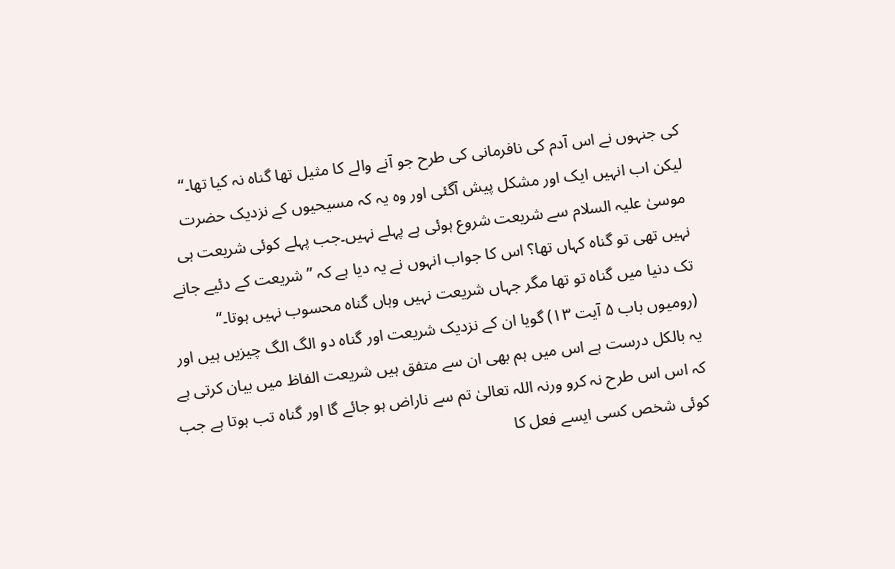کی جنہوں نے اس آدم کی نافرمانی کی طرح جو آنے والے کا مثیل تھا گناہ نہ کیا تھا۔‘‘ لیکن اب انہیں ایک اور مشکل پیش آگئی اور وہ یہ کہ مسیحیوں کے نزدیک حضرت موسیٰ علیہ السلام سے شریعت شروع ہوئی ہے پہلے نہیں۔جب پہلے کوئی شریعت ہی نہیں تھی تو گناہ کہاں تھا؟ اس کا جواب انہوں نے یہ دیا ہے کہ ’’ شریعت کے دئیے جانے تک دنیا میں گناہ تو تھا مگر جہاں شریعت نہیں وہاں گناہ محسوب نہیں ہوتا۔‘‘ (رومیوں باب ۵ آیت ۱۳) گویا ان کے نزدیک شریعت اور گناہ دو الگ الگ چیزیں ہیں اور یہ بالکل درست ہے اس میں ہم بھی ان سے متفق ہیں شریعت الفاظ میں بیان کرتی ہے کہ اس اس طرح نہ کرو ورنہ اللہ تعالیٰ تم سے ناراض ہو جائے گا اور گناہ تب ہوتا ہے جب کوئی شخص کسی ایسے فعل کا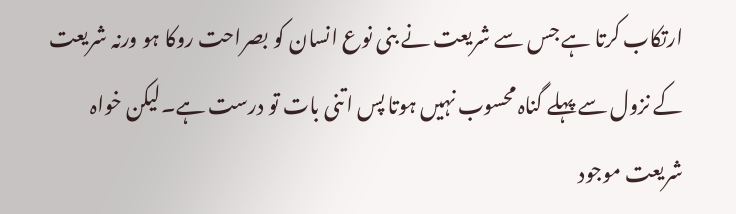ارتکاب کرتا ہے جس سے شریعت نے بنی نوع انسان کو بصراحت روکا ہو ورنہ شریعت کے نزول سے پہلے گناہ محسوب نہیں ہوتا پس اتنی بات تو درست ہے۔لیکن خواہ شریعت موجود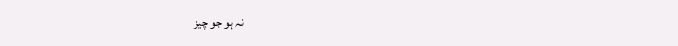نہ ہو جو چیز